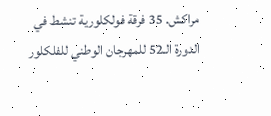مراكش. 35 فرقة فولكلورية تنشط في الدورة الـ52 للمهرجان الوطني للفلكلور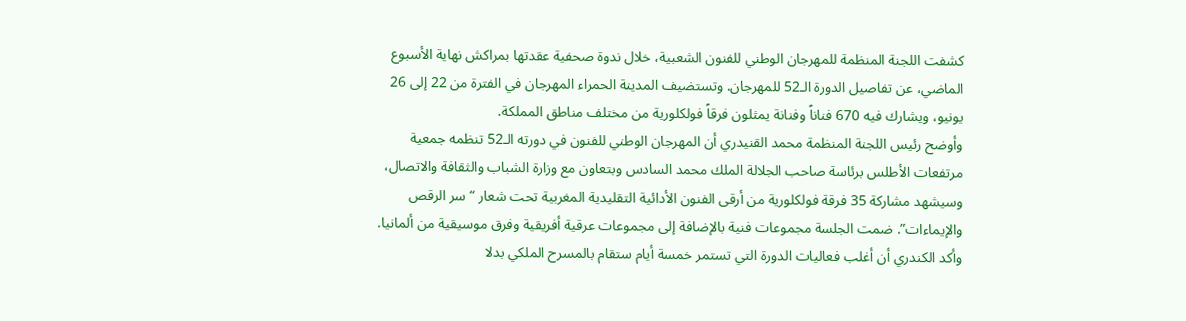كشفت اللجنة المنظمة للمهرجان الوطني للفنون الشعبية، خلال ندوة صحفية عقدتها بمراكش نهاية الأسبوع الماضي، عن تفاصيل الدورة الـ52 للمهرجان. وتستضيف المدينة الحمراء المهرجان في الفترة من 22 إلى 26 يونيو، ويشارك فيه 670 فناناً وفنانة يمثلون فرقاً فولكلورية من مختلف مناطق المملكة.
وأوضح رئيس اللجنة المنظمة محمد القنيدري أن المهرجان الوطني للفنون في دورته الـ52 تنظمه جمعية مرتفعات الأطلس برئاسة صاحب الجلالة الملك محمد السادس وبتعاون مع وزارة الشباب والثقافة والاتصال، وسيشهد مشاركة 35 فرقة فولكلورية من أرقى الفنون الأدائية التقليدية المغربية تحت شعار “سر الرقص والإيماءات”. ضمت الجلسة مجموعات فنية بالإضافة إلى مجموعات عرقية أفريقية وفرق موسيقية من ألمانيا.
وأكد الكندري أن أغلب فعاليات الدورة التي تستمر خمسة أيام ستقام بالمسرح الملكي بدلا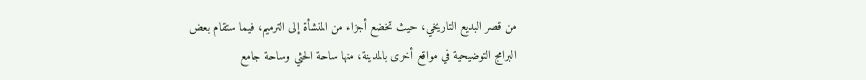من قصر البديع التاريخي، حيث تخضع أجزاء من المنشأة إلى الترميم، فيما ستقام بعض البرامج التوضيحية في مواقع أخرى بالمدينة، منها ساحة الحثي وساحة جامع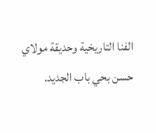الفنا التاريخية وحديقة مولاي حسن بحي باب الجديد.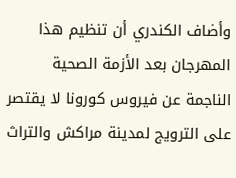وأضاف الكندري أن تنظيم هذا المهرجان بعد الأزمة الصحية الناجمة عن فيروس كورونا لا يقتصر على الترويج لمدينة مراكش والتراث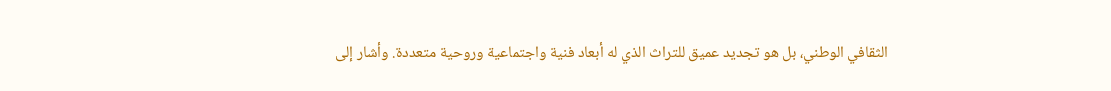الثقافي الوطني، بل هو تجديد عميق للتراث الذي له أبعاد فنية واجتماعية وروحية متعددة. وأشار إلى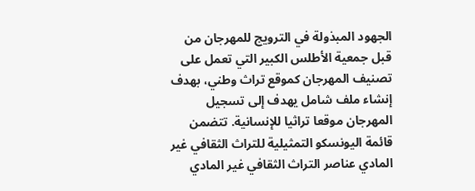الجهود المبذولة في الترويج للمهرجان من قبل جمعية الأطلس الكبير التي تعمل على تصنيف المهرجان كموقع تراث وطني، بهدف إنشاء ملف شامل يهدف إلى تسجيل المهرجان موقعا تراثيا للإنسانية. تتضمن قائمة اليونسكو التمثيلية للتراث الثقافي غير المادي عناصر التراث الثقافي غير المادي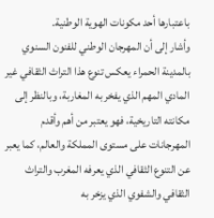باعتبارها أحد مكونات الهوية الوطنية.
وأشار إلى أن المهرجان الوطني للفنون السنوي بالمدينة الحمراء يعكس تنوع هذا التراث الثقافي غير المادي المهم الذي يفخر به المغاربة، وبالنظر إلى مكانته التاريخية، فهو يعتبر من أهم وأقدم المهرجانات على مستوى المملكة والعالم، كما يعبر عن التنوع الثقافي الذي يعرفه المغرب والتراث الثقافي والشفوي الذي يزخر به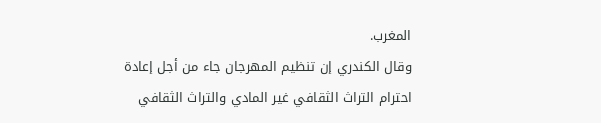المغرب.
وقال الكندري إن تنظيم المهرجان جاء من أجل إعادة احترام التراث الثقافي غير المادي والتراث الثقافي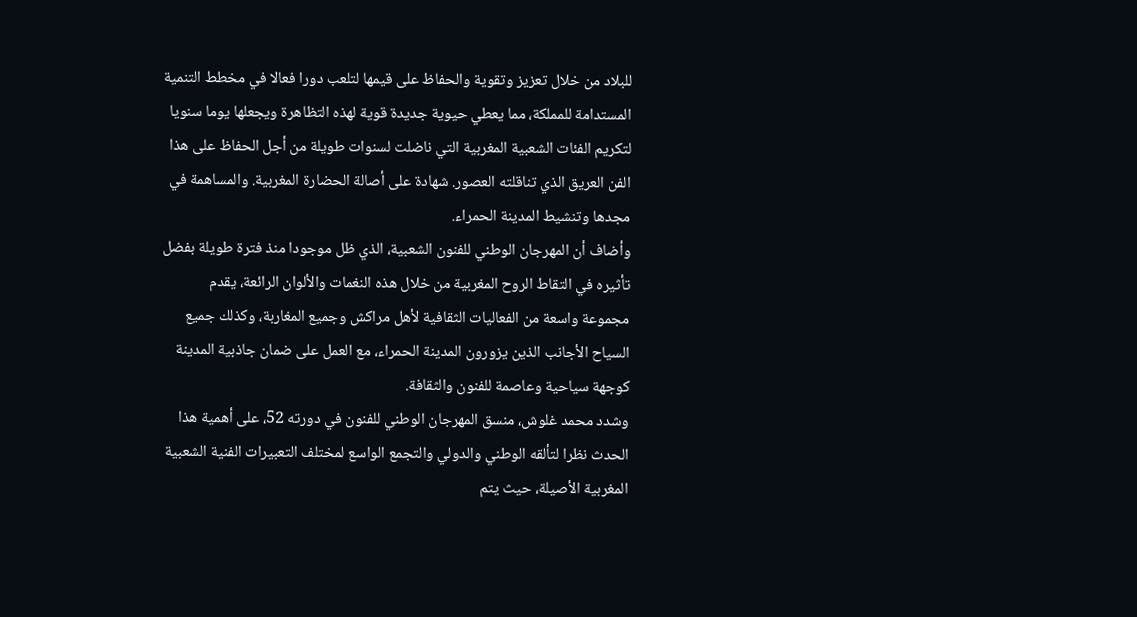للبلاد من خلال تعزيز وتقوية والحفاظ على قيمها لتلعب دورا فعالا في مخطط التنمية المستدامة للمملكة، مما يعطي حيوية جديدة قوية لهذه التظاهرة ويجعلها يوما سنويا لتكريم الفئات الشعبية المغربية التي ناضلت لسنوات طويلة من أجل الحفاظ على هذا الفن العريق الذي تناقلته العصور. شهادة على أصالة الحضارة المغربية. والمساهمة في مجدها وتنشيط المدينة الحمراء.
وأضاف أن المهرجان الوطني للفنون الشعبية، الذي ظل موجودا منذ فترة طويلة بفضل تأثيره في التقاط الروح المغربية من خلال هذه النغمات والألوان الرائعة، يقدم مجموعة واسعة من الفعاليات الثقافية لأهل مراكش وجميع المغاربة، وكذلك جميع السياح الأجانب الذين يزورون المدينة الحمراء، مع العمل على ضمان جاذبية المدينة كوجهة سياحية وعاصمة للفنون والثقافة.
وشدد محمد غلوش، منسق المهرجان الوطني للفنون في دورته 52، على أهمية هذا الحدث نظرا لتألقه الوطني والدولي والتجمع الواسع لمختلف التعبيرات الفنية الشعبية المغربية الأصيلة، حيث يتم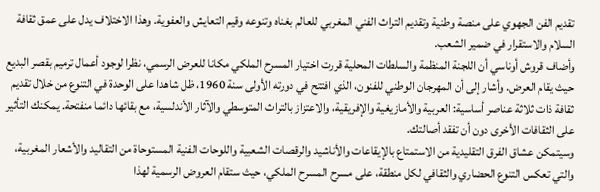تقديم الفن الجهوي على منصة وطنية وتقديم التراث الفني المغربي للعالم بغناه وتنوعه وقيم التعايش والعفوية. وهذا الاختلاف يدل على عمق ثقافة السلام والاستقرار في ضمير الشعب.
وأضاف قروش أوناسي أن اللجنة المنظمة والسلطات المحلية قررت اختيار المسرح الملكي مكانا للعرض الرسمي، نظرا لوجود أعمال ترميم بقصر البديع حيث يقام العرض. وأشار إلى أن المهرجان الوطني للفنون، الذي افتتح في دورته الأولى سنة 1960، ظل شاهدا على الوحدة في التنوع من خلال تقديم ثقافة ذات ثلاثة عناصر أساسية: العربية والأمازيغية والإفريقية، والاعتزاز بالتراث المتوسطي والآثار الأندلسية، مع بقائها دائما منفتحة. يمكنك التأثير على الثقافات الأخرى دون أن تفقد أصالتك.
وسيتمكن عشاق الفرق التقليدية من الاستمتاع بالإيقاعات والأناشيد والرقصات الشعبية واللوحات الفنية المستوحاة من التقاليد والأشعار المغربية، والتي تعكس التنوع الحضاري والثقافي لكل منطقة، على مسرح المسرح الملكي، حيث ستقام العروض الرسمية لهذا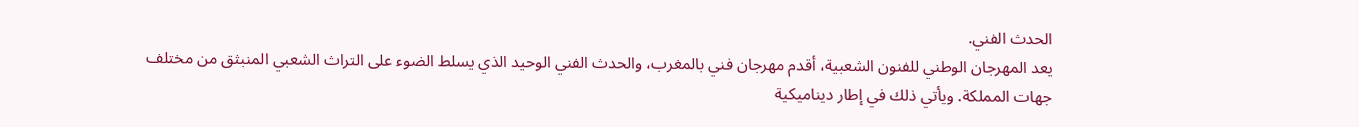الحدث الفني.
يعد المهرجان الوطني للفنون الشعبية، أقدم مهرجان فني بالمغرب، والحدث الفني الوحيد الذي يسلط الضوء على التراث الشعبي المنبثق من مختلف جهات المملكة. ويأتي ذلك في إطار ديناميكية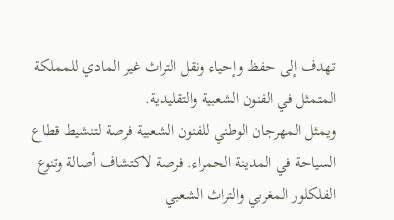تهدف إلى حفظ وإحياء ونقل التراث غير المادي للمملكة المتمثل في الفنون الشعبية والتقليدية.
ويمثل المهرجان الوطني للفنون الشعبية فرصة لتنشيط قطاع السياحة في المدينة الحمراء. فرصة لاكتشاف أصالة وتنوع الفلكلور المغربي والتراث الشعبي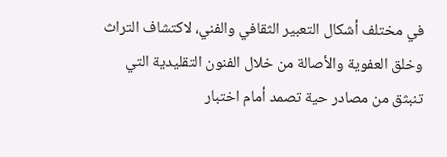في مختلف أشكال التعبير الثقافي والفني، لاكتشاف التراث وخلق العفوية والأصالة من خلال الفنون التقليدية التي تنبثق من مصادر حية تصمد أمام اختبار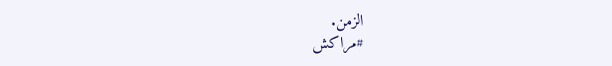الزمن.
#مراكش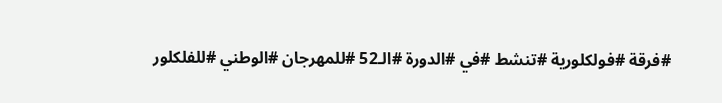#فرقة #فولكلورية #تنشط #في #الدورة #الـ52 #للمهرجان #الوطني #للفلكلور